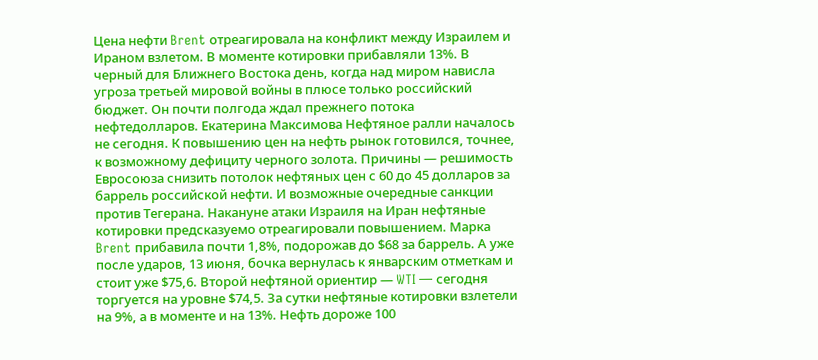Цена нефти Brent отреагировала на конфликт между Израилем и Ираном взлетом. В моменте котировки прибавляли 13%. В черный для Ближнего Востока день, когда над миром нависла угроза третьей мировой войны в плюсе только российский бюджет. Он почти полгода ждал прежнего потока нефтедолларов. Екатерина Максимова Нефтяное ралли началось не сегодня. К повышению цен на нефть рынок готовился, точнее, к возможному дефициту черного золота. Причины — решимость Евросоюза снизить потолок нефтяных цен с 60 до 45 долларов за баррель российской нефти. И возможные очередные санкции против Тегерана. Накануне атаки Израиля на Иран нефтяные котировки предсказуемо отреагировали повышением. Марка Brent прибавила почти 1,8%, подорожав до $68 за баррель. А уже после ударов, 13 июня, бочка вернулась к январским отметкам и стоит уже $75,6. Второй нефтяной ориентир — WTI — сегодня торгуется на уровне $74,5. За сутки нефтяные котировки взлетели на 9%, а в моменте и на 13%. Нефть дороже 100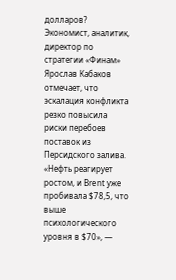долларов? Экономист, аналитик, директор по стратегии «Финам» Ярослав Кабаков отмечает, что эскалация конфликта резко повысила риски перебоев поставок из Персидского залива. «Нефть реагирует ростом, и Brent уже пробивала $78,5, что выше психологического уровня в $70», —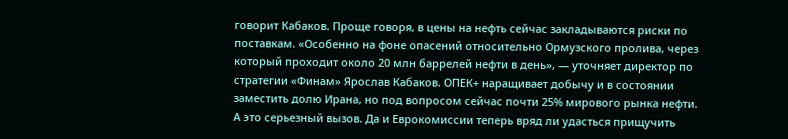говорит Кабаков. Проще говоря, в цены на нефть сейчас закладываются риски по поставкам. «Особенно на фоне опасений относительно Ормузского пролива, через который проходит около 20 млн баррелей нефти в день», — уточняет директор по стратегии «Финам» Ярослав Кабаков. ОПЕК+ наращивает добычу и в состоянии заместить долю Ирана, но под вопросом сейчас почти 25% мирового рынка нефти. А это серьезный вызов. Да и Еврокомиссии теперь вряд ли удасться прищучить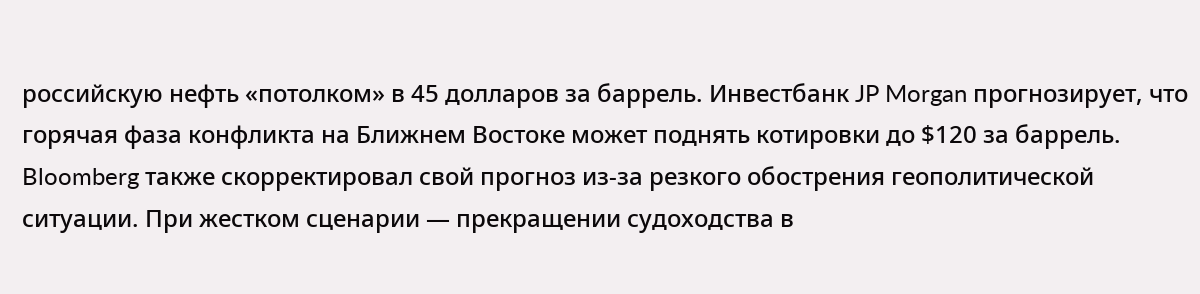российскую нефть «потолком» в 45 долларов за баррель. Инвестбанк JP Morgan прогнозирует, что горячая фаза конфликта на Ближнем Востоке может поднять котировки до $120 за баррель. Bloomberg также скорректировал свой прогноз из-за резкого обострения геополитической ситуации. При жестком сценарии — прекращении судоходства в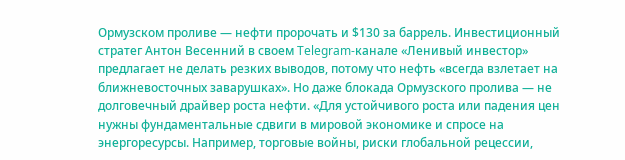Ормузском проливе — нефти пророчать и $130 за баррель. Инвестиционный стратег Антон Весенний в своем Telegram-канале «Ленивый инвестор» предлагает не делать резких выводов, потому что нефть «всегда взлетает на ближневосточных заварушках». Но даже блокада Ормузского пролива — не долговечный драйвер роста нефти. «Для устойчивого роста или падения цен нужны фундаментальные сдвиги в мировой экономике и спросе на энергоресурсы. Например, торговые войны, риски глобальной рецессии,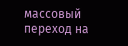массовый переход на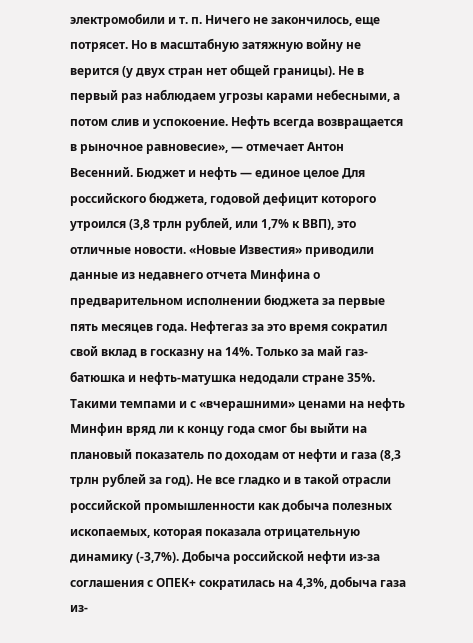электромобили и т. п. Ничего не закончилось, еще потрясет. Но в масштабную затяжную войну не верится (у двух стран нет общей границы). Не в первый раз наблюдаем угрозы карами небесными, а потом слив и успокоение. Нефть всегда возвращается в рыночное равновесие», — отмечает Антон Весенний. Бюджет и нефть — единое целое Для российского бюджета, годовой дефицит которого утроился (3,8 трлн рублей, или 1,7% к ВВП), это отличные новости. «Новые Известия» приводили данные из недавнего отчета Минфина о предварительном исполнении бюджета за первые пять месяцев года. Нефтегаз за это время сократил свой вклад в госказну на 14%. Только за май газ-батюшка и нефть-матушка недодали стране 35%. Такими темпами и с «вчерашними» ценами на нефть Минфин вряд ли к концу года смог бы выйти на плановый показатель по доходам от нефти и газа (8,3 трлн рублей за год). Не все гладко и в такой отрасли российской промышленности как добыча полезных ископаемых, которая показала отрицательную динамику (-3,7%). Добыча российской нефти из-за соглашения с ОПЕК+ сократилась на 4,3%, добыча газа из-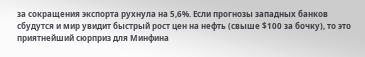за сокращения экспорта рухнула на 5,6%. Если прогнозы западных банков сбудутся и мир увидит быстрый рост цен на нефть (свыше $100 за бочку), то это приятнейший сюрприз для Минфина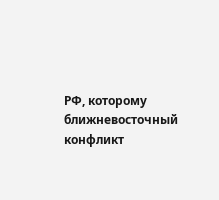РФ, которому ближневосточный конфликт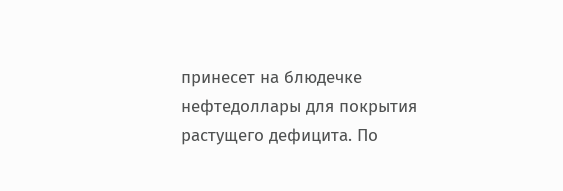принесет на блюдечке нефтедоллары для покрытия растущего дефицита. По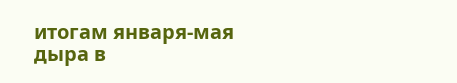итогам января-мая дыра в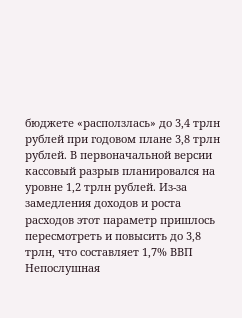бюджете «расползлась» до 3,4 трлн рублей при годовом плане 3,8 трлн рублей. В первоначальной версии кассовый разрыв планировался на уровне 1,2 трлн рублей. Из-за замедления доходов и роста расходов этот параметр пришлось пересмотреть и повысить до 3,8 трлн, что составляет 1,7% ВВП Непослушная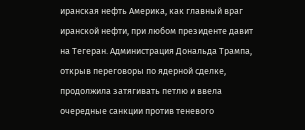иранская нефть Америка, как главный враг иранской нефти, при любом президенте давит на Тегеран. Администрация Дональда Трампа, открыв переговоры по ядерной сделке, продолжила затягивать петлю и ввела очередные санкции против теневого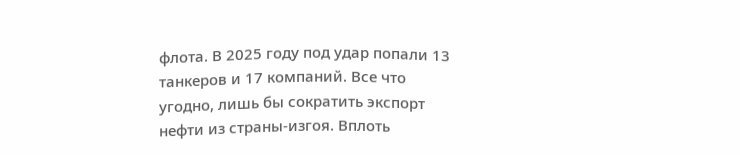флота. В 2025 году под удар попали 13 танкеров и 17 компаний. Все что угодно, лишь бы сократить экспорт нефти из страны-изгоя. Вплоть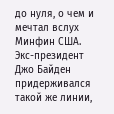до нуля, о чем и мечтал вслух Минфин США. Экс-президент Джо Байден придерживался такой же линии,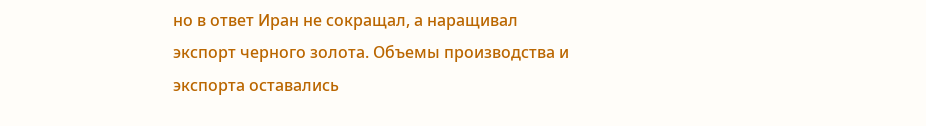но в ответ Иран не сокращал, а наращивал экспорт черного золота. Объемы производства и экспорта оставались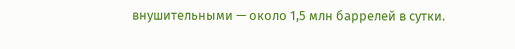внушительными — около 1,5 млн баррелей в сутки.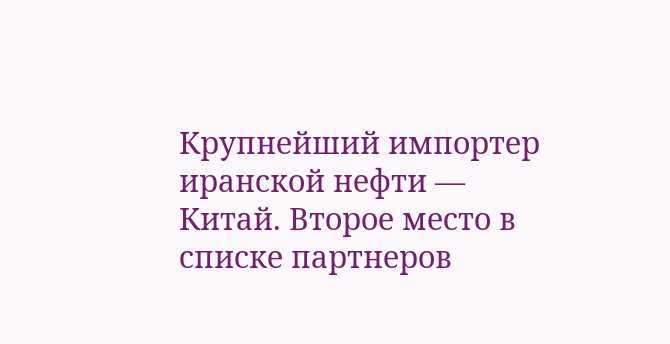Крупнейший импортер иранской нефти — Китай. Второе место в списке партнеров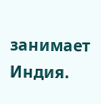занимает Индия.